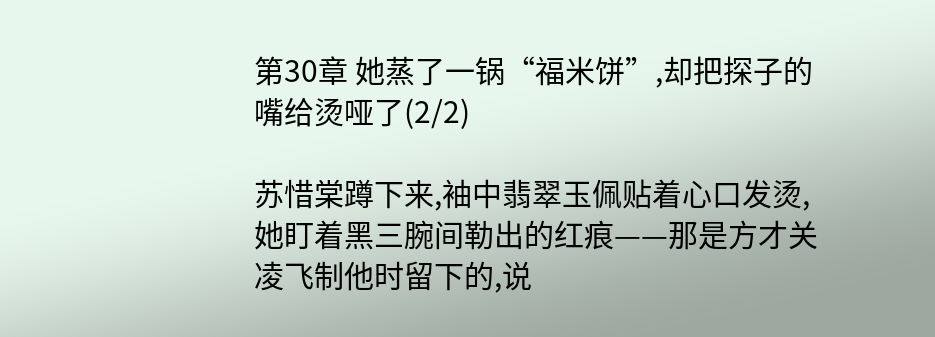第30章 她蒸了一锅“福米饼”,却把探子的嘴给烫哑了(2/2)

苏惜棠蹲下来,袖中翡翠玉佩贴着心口发烫,她盯着黑三腕间勒出的红痕——那是方才关凌飞制他时留下的,说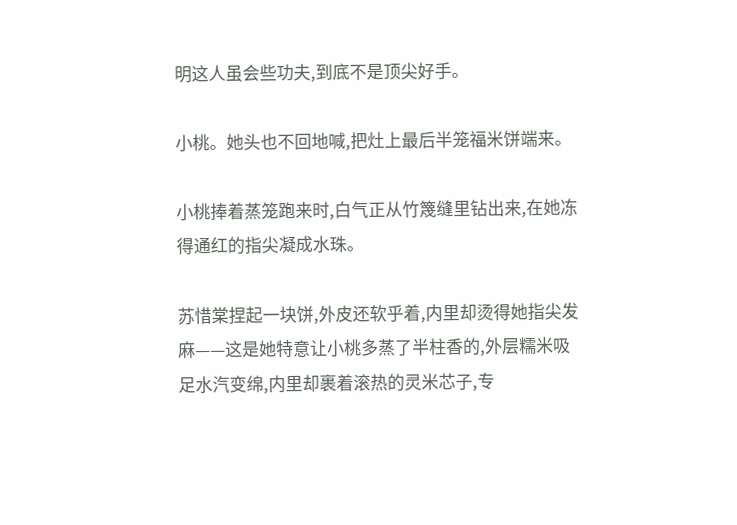明这人虽会些功夫,到底不是顶尖好手。

小桃。她头也不回地喊,把灶上最后半笼福米饼端来。

小桃捧着蒸笼跑来时,白气正从竹篾缝里钻出来,在她冻得通红的指尖凝成水珠。

苏惜棠捏起一块饼,外皮还软乎着,内里却烫得她指尖发麻——这是她特意让小桃多蒸了半柱香的,外层糯米吸足水汽变绵,内里却裹着滚热的灵米芯子,专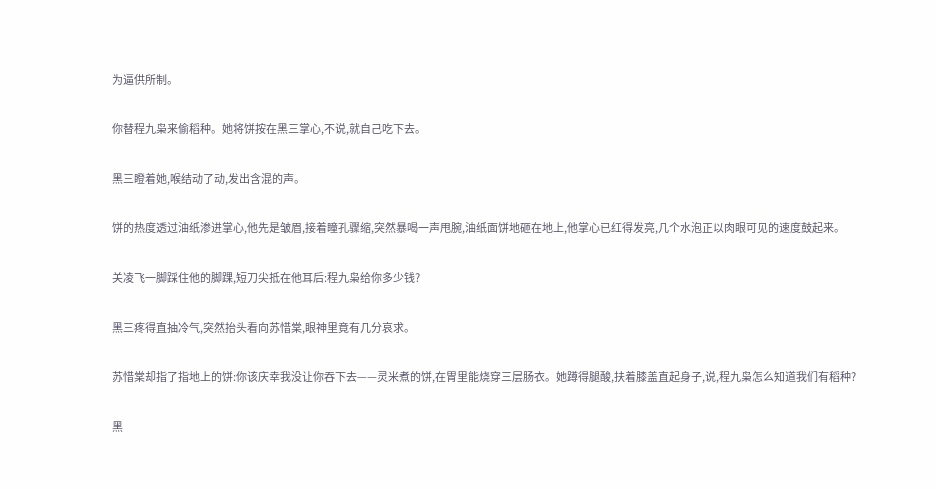为逼供所制。

你替程九枭来偷稻种。她将饼按在黑三掌心,不说,就自己吃下去。

黑三瞪着她,喉结动了动,发出含混的声。

饼的热度透过油纸渗进掌心,他先是皱眉,接着瞳孔骤缩,突然暴喝一声甩腕,油纸面饼地砸在地上,他掌心已红得发亮,几个水泡正以肉眼可见的速度鼓起来。

关凌飞一脚踩住他的脚踝,短刀尖抵在他耳后:程九枭给你多少钱?

黑三疼得直抽冷气,突然抬头看向苏惜棠,眼神里竟有几分哀求。

苏惜棠却指了指地上的饼:你该庆幸我没让你吞下去——灵米煮的饼,在胃里能烧穿三层肠衣。她蹲得腿酸,扶着膝盖直起身子,说,程九枭怎么知道我们有稻种?

黑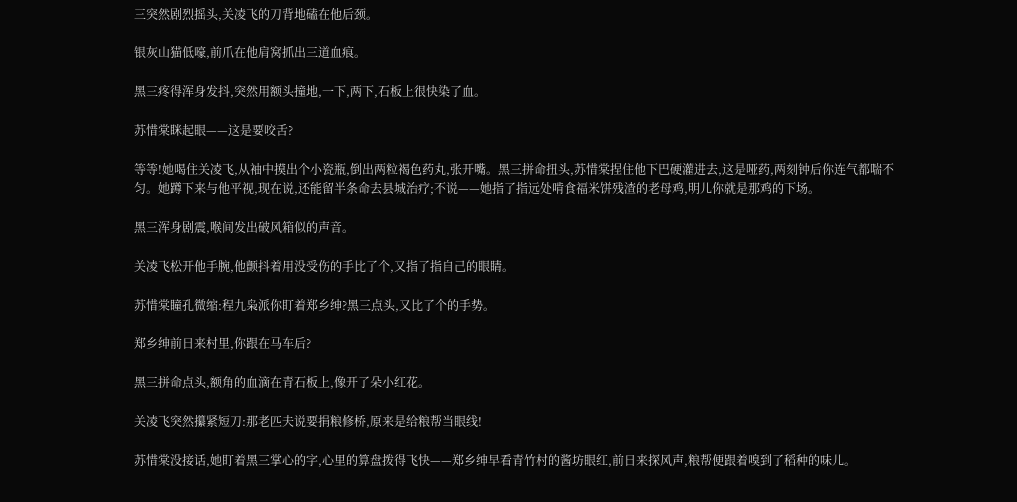三突然剧烈摇头,关凌飞的刀背地磕在他后颈。

银灰山猫低嚎,前爪在他肩窝抓出三道血痕。

黑三疼得浑身发抖,突然用额头撞地,一下,两下,石板上很快染了血。

苏惜棠眯起眼——这是要咬舌?

等等!她喝住关凌飞,从袖中摸出个小瓷瓶,倒出两粒褐色药丸,张开嘴。黑三拼命扭头,苏惜棠捏住他下巴硬灌进去,这是哑药,两刻钟后你连气都喘不匀。她蹲下来与他平视,现在说,还能留半条命去县城治疗;不说——她指了指远处啃食福米饼残渣的老母鸡,明儿你就是那鸡的下场。

黑三浑身剧震,喉间发出破风箱似的声音。

关凌飞松开他手腕,他颤抖着用没受伤的手比了个,又指了指自己的眼睛。

苏惜棠瞳孔微缩:程九枭派你盯着郑乡绅?黑三点头,又比了个的手势。

郑乡绅前日来村里,你跟在马车后?

黑三拼命点头,额角的血滴在青石板上,像开了朵小红花。

关凌飞突然攥紧短刀:那老匹夫说要捐粮修桥,原来是给粮帮当眼线!

苏惜棠没接话,她盯着黑三掌心的字,心里的算盘拨得飞快——郑乡绅早看青竹村的酱坊眼红,前日来探风声,粮帮便跟着嗅到了稻种的味儿。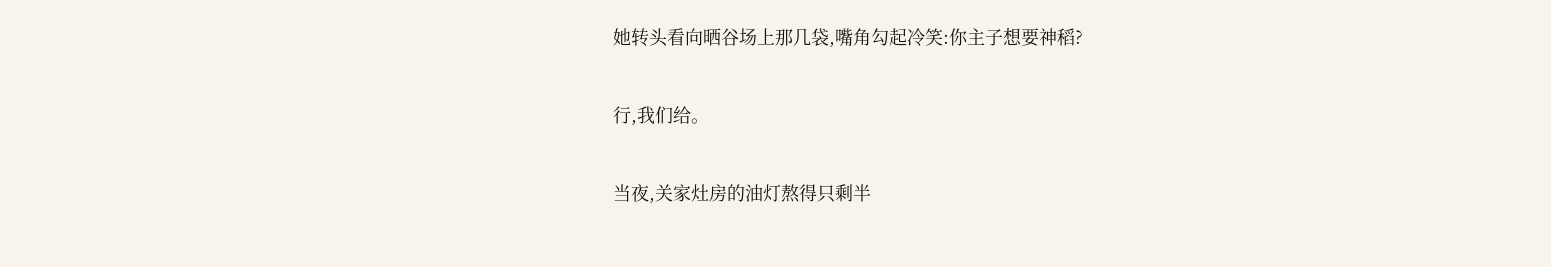她转头看向晒谷场上那几袋,嘴角勾起冷笑:你主子想要神稻?

行,我们给。

当夜,关家灶房的油灯熬得只剩半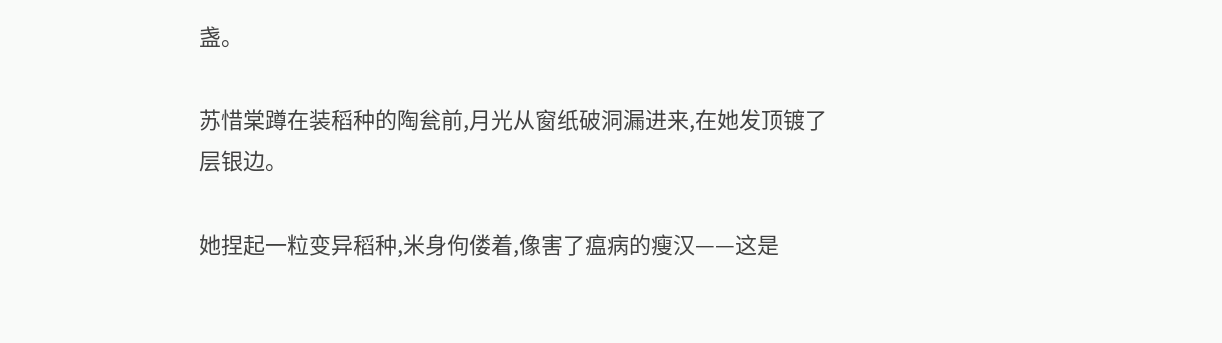盏。

苏惜棠蹲在装稻种的陶瓮前,月光从窗纸破洞漏进来,在她发顶镀了层银边。

她捏起一粒变异稻种,米身佝偻着,像害了瘟病的瘦汉——这是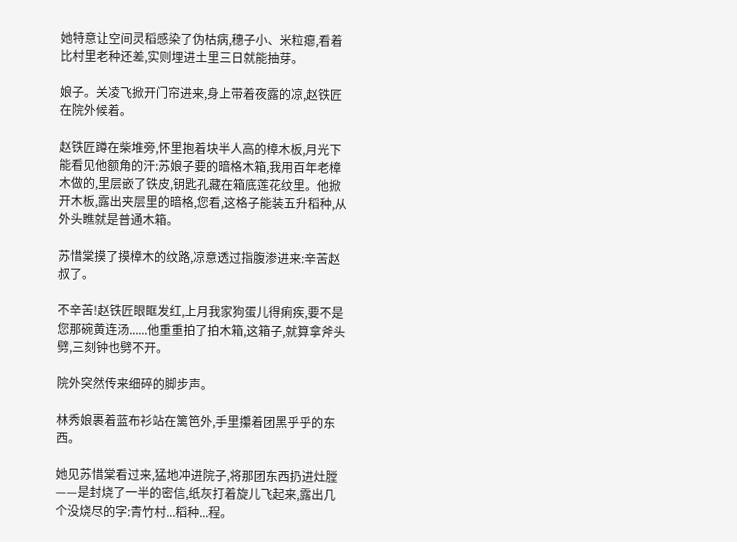她特意让空间灵稻感染了伪枯病,穗子小、米粒瘪,看着比村里老种还差,实则埋进土里三日就能抽芽。

娘子。关凌飞掀开门帘进来,身上带着夜露的凉,赵铁匠在院外候着。

赵铁匠蹲在柴堆旁,怀里抱着块半人高的樟木板,月光下能看见他额角的汗:苏娘子要的暗格木箱,我用百年老樟木做的,里层嵌了铁皮,钥匙孔藏在箱底莲花纹里。他掀开木板,露出夹层里的暗格,您看,这格子能装五升稻种,从外头瞧就是普通木箱。

苏惜棠摸了摸樟木的纹路,凉意透过指腹渗进来:辛苦赵叔了。

不辛苦!赵铁匠眼眶发红,上月我家狗蛋儿得痢疾,要不是您那碗黄连汤......他重重拍了拍木箱,这箱子,就算拿斧头劈,三刻钟也劈不开。

院外突然传来细碎的脚步声。

林秀娘裹着蓝布衫站在篱笆外,手里攥着团黑乎乎的东西。

她见苏惜棠看过来,猛地冲进院子,将那团东西扔进灶膛——是封烧了一半的密信,纸灰打着旋儿飞起来,露出几个没烧尽的字:青竹村...稻种...程。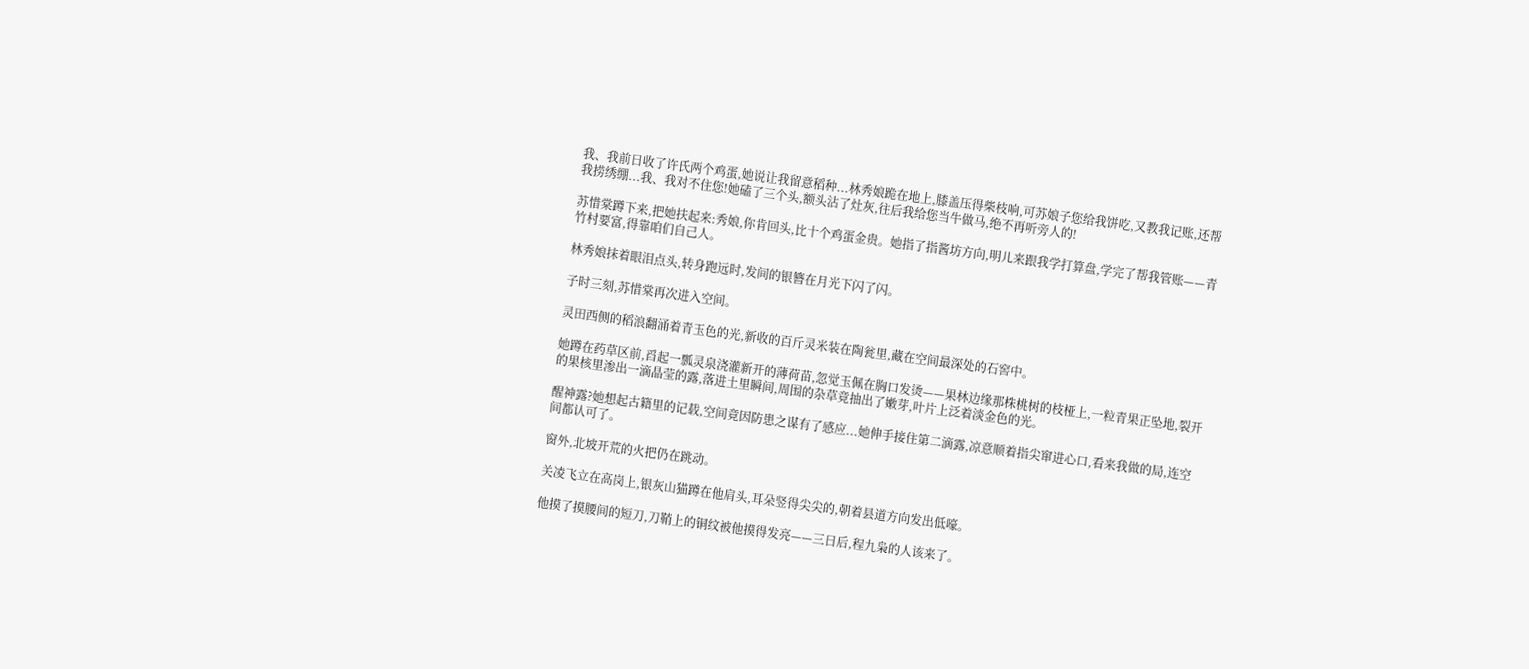我、我前日收了许氏两个鸡蛋,她说让我留意稻种...林秀娘跪在地上,膝盖压得柴枝响,可苏娘子您给我饼吃,又教我记账,还帮我捞绣绷...我、我对不住您!她磕了三个头,额头沾了灶灰,往后我给您当牛做马,绝不再听旁人的!

苏惜棠蹲下来,把她扶起来:秀娘,你肯回头,比十个鸡蛋金贵。她指了指酱坊方向,明儿来跟我学打算盘,学完了帮我管账——青竹村要富,得靠咱们自己人。

林秀娘抹着眼泪点头,转身跑远时,发间的银簪在月光下闪了闪。

子时三刻,苏惜棠再次进入空间。

灵田西侧的稻浪翻涌着青玉色的光,新收的百斤灵米装在陶瓮里,藏在空间最深处的石窖中。

她蹲在药草区前,舀起一瓢灵泉浇灌新开的薄荷苗,忽觉玉佩在胸口发烫——果林边缘那株桃树的枝桠上,一粒青果正坠地,裂开的果核里渗出一滴晶莹的露,落进土里瞬间,周围的杂草竟抽出了嫩芽,叶片上泛着淡金色的光。

醒神露?她想起古籍里的记载,空间竟因防患之谋有了感应...她伸手接住第二滴露,凉意顺着指尖窜进心口,看来我做的局,连空间都认可了。

窗外,北坡开荒的火把仍在跳动。

关凌飞立在高岗上,银灰山猫蹲在他肩头,耳朵竖得尖尖的,朝着县道方向发出低嚎。

他摸了摸腰间的短刀,刀鞘上的铜纹被他摸得发亮——三日后,程九枭的人该来了。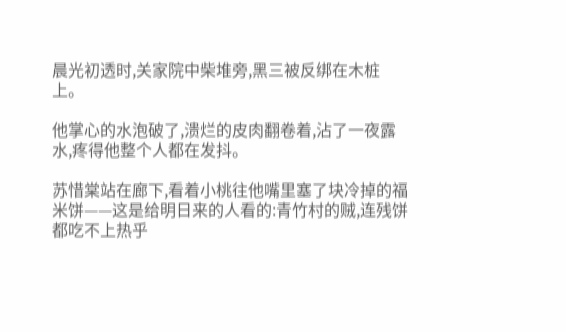晨光初透时,关家院中柴堆旁,黑三被反绑在木桩上。

他掌心的水泡破了,溃烂的皮肉翻卷着,沾了一夜露水,疼得他整个人都在发抖。

苏惜棠站在廊下,看着小桃往他嘴里塞了块冷掉的福米饼——这是给明日来的人看的:青竹村的贼,连残饼都吃不上热乎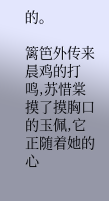的。

篱笆外传来晨鸡的打鸣,苏惜棠摸了摸胸口的玉佩,它正随着她的心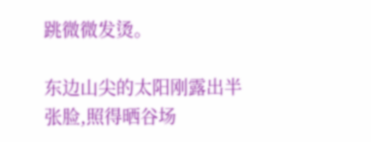跳微微发烫。

东边山尖的太阳刚露出半张脸,照得晒谷场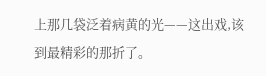上那几袋泛着病黄的光——这出戏,该到最精彩的那折了。